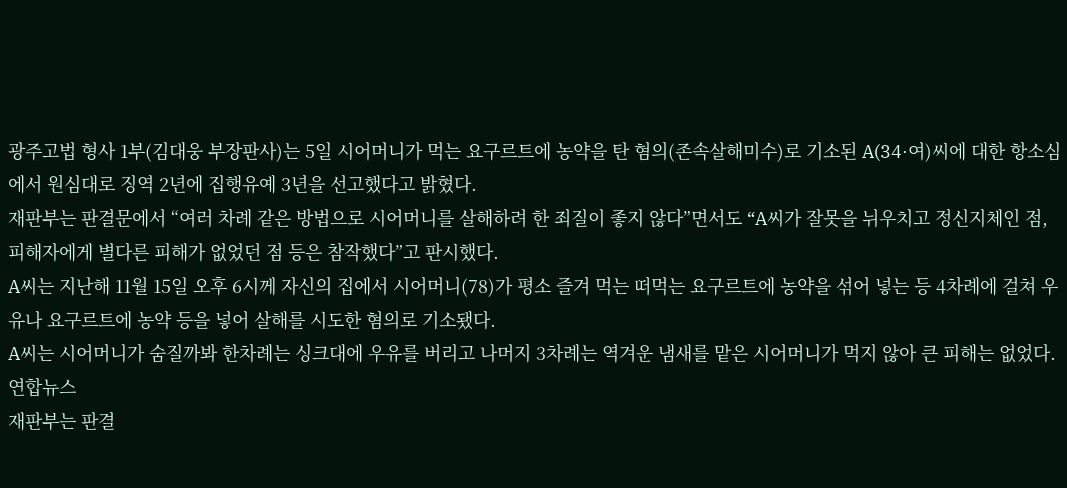광주고법 형사 1부(김대웅 부장판사)는 5일 시어머니가 먹는 요구르트에 농약을 탄 혐의(존속살해미수)로 기소된 A(34·여)씨에 대한 항소심에서 원심대로 징역 2년에 집행유예 3년을 선고했다고 밝혔다.
재판부는 판결문에서 “여러 차례 같은 방법으로 시어머니를 살해하려 한 죄질이 좋지 않다”면서도 “A씨가 잘못을 뉘우치고 정신지체인 점, 피해자에게 별다른 피해가 없었던 점 등은 참작했다”고 판시했다.
A씨는 지난해 11월 15일 오후 6시께 자신의 집에서 시어머니(78)가 평소 즐겨 먹는 떠먹는 요구르트에 농약을 섞어 넣는 등 4차례에 걸쳐 우유나 요구르트에 농약 등을 넣어 살해를 시도한 혐의로 기소됐다.
A씨는 시어머니가 숨질까봐 한차례는 싱크대에 우유를 버리고 나머지 3차례는 역겨운 냄새를 맡은 시어머니가 먹지 않아 큰 피해는 없었다.
연합뉴스
재판부는 판결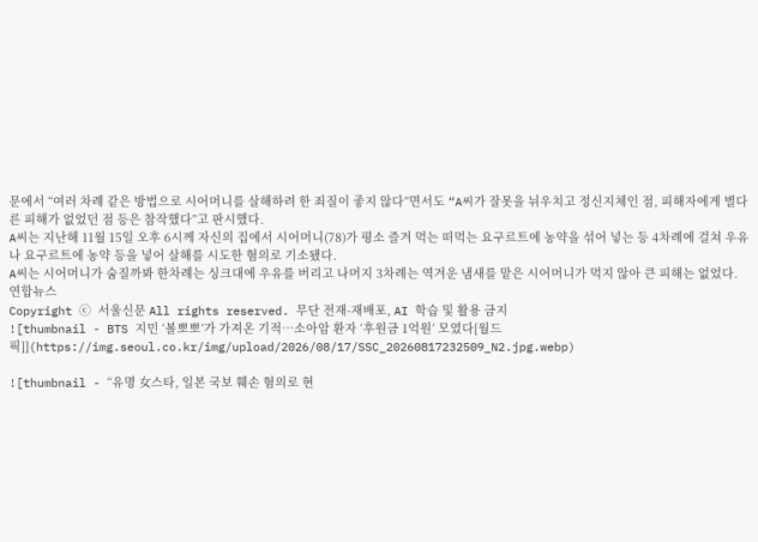문에서 “여러 차례 같은 방법으로 시어머니를 살해하려 한 죄질이 좋지 않다”면서도 “A씨가 잘못을 뉘우치고 정신지체인 점, 피해자에게 별다른 피해가 없었던 점 등은 참작했다”고 판시했다.
A씨는 지난해 11월 15일 오후 6시께 자신의 집에서 시어머니(78)가 평소 즐겨 먹는 떠먹는 요구르트에 농약을 섞어 넣는 등 4차례에 걸쳐 우유나 요구르트에 농약 등을 넣어 살해를 시도한 혐의로 기소됐다.
A씨는 시어머니가 숨질까봐 한차례는 싱크대에 우유를 버리고 나머지 3차례는 역겨운 냄새를 맡은 시어머니가 먹지 않아 큰 피해는 없었다.
연합뉴스
Copyright ⓒ 서울신문 All rights reserved. 무단 전재-재배포, AI 학습 및 활용 금지
![thumbnail - BTS 지민 ‘볼뽀뽀’가 가져온 기적…소아암 환자 ‘후원금 1억원’ 모였다[월드픽]](https://img.seoul.co.kr/img/upload/2026/08/17/SSC_20260817232509_N2.jpg.webp)

![thumbnail - “유명 女스타, 일본 국보 훼손 혐의로 현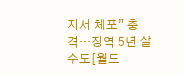지서 체포” 충격…징역 5년 살 수도[월드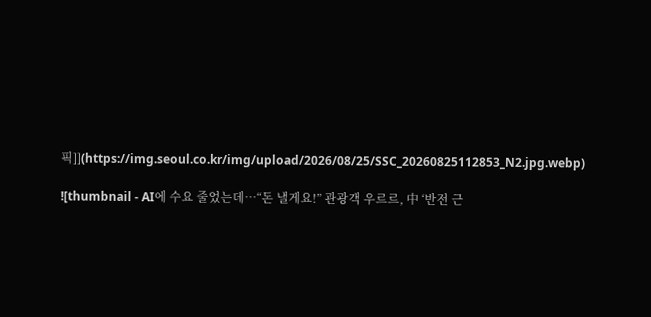픽]](https://img.seoul.co.kr/img/upload/2026/08/25/SSC_20260825112853_N2.jpg.webp)

![thumbnail - AI에 수요 줄었는데…“돈 낼게요!” 관광객 우르르, 中 ‘반전 근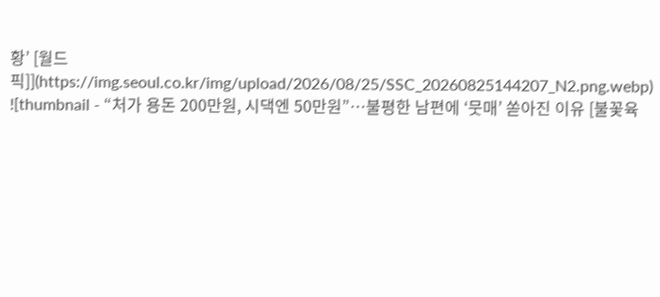황’ [월드픽]](https://img.seoul.co.kr/img/upload/2026/08/25/SSC_20260825144207_N2.png.webp)
![thumbnail - “처가 용돈 200만원, 시댁엔 50만원”…불평한 남편에 ‘뭇매’ 쏟아진 이유 [불꽃육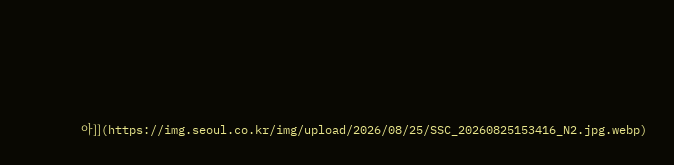아]](https://img.seoul.co.kr/img/upload/2026/08/25/SSC_20260825153416_N2.jpg.webp)